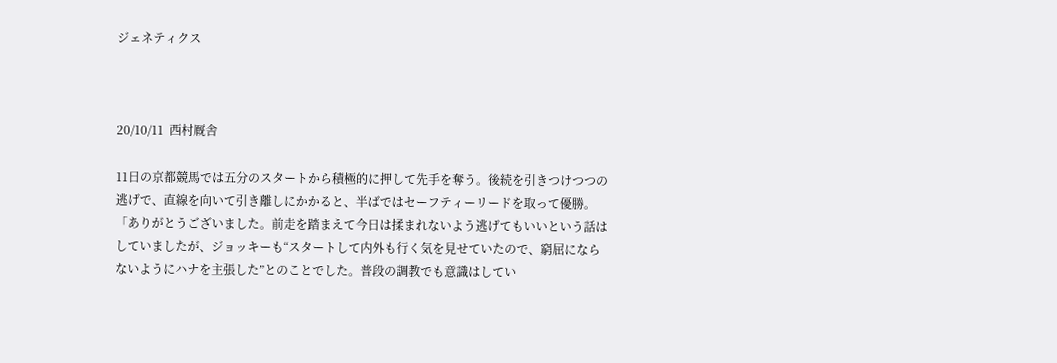ジェネティクス



20/10/11  西村厩舎

11日の京都競馬では五分のスタートから積極的に押して先手を奪う。後続を引きつけつつの逃げで、直線を向いて引き離しにかかると、半ばではセーフティーリードを取って優勝。「ありがとうございました。前走を踏まえて今日は揉まれないよう逃げてもいいという話はしていましたが、ジョッキーも“スタートして内外も行く気を見せていたので、窮屈にならないようにハナを主張した”とのことでした。普段の調教でも意識はしてい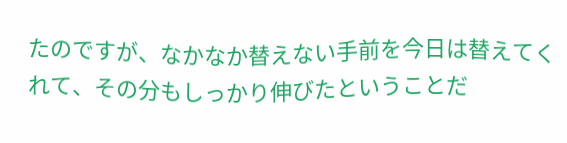たのですが、なかなか替えない手前を今日は替えてくれて、その分もしっかり伸びたということだ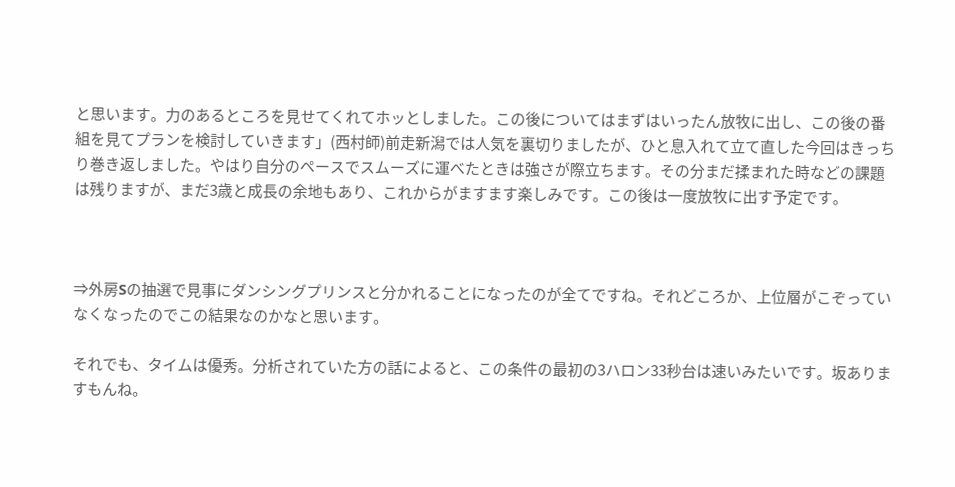と思います。力のあるところを見せてくれてホッとしました。この後についてはまずはいったん放牧に出し、この後の番組を見てプランを検討していきます」(西村師)前走新潟では人気を裏切りましたが、ひと息入れて立て直した今回はきっちり巻き返しました。やはり自分のペースでスムーズに運べたときは強さが際立ちます。その分まだ揉まれた時などの課題は残りますが、まだ3歳と成長の余地もあり、これからがますます楽しみです。この後は一度放牧に出す予定です。



⇒外房Sの抽選で見事にダンシングプリンスと分かれることになったのが全てですね。それどころか、上位層がこぞっていなくなったのでこの結果なのかなと思います。

それでも、タイムは優秀。分析されていた方の話によると、この条件の最初の3ハロン33秒台は速いみたいです。坂ありますもんね。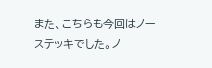また、こちらも今回はノーステッキでした。ノ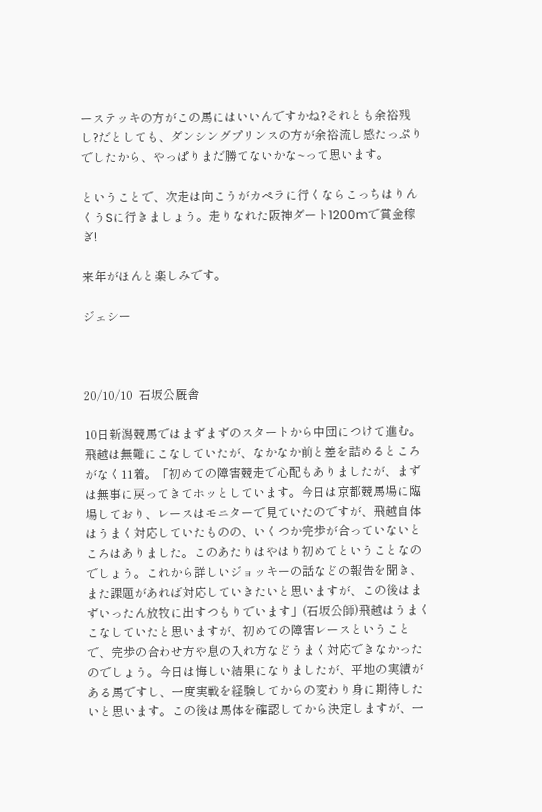ーステッキの方がこの馬にはいいんですかね?それとも余裕残し?だとしても、ダンシングプリンスの方が余裕流し感たっぷりでしたから、やっぱりまだ勝てないかな~って思います。

ということで、次走は向こうがカペラに行くならこっちはりんくうSに行きましょう。走りなれた阪神ダート1200mで賞金稼ぎ!

来年がほんと楽しみです。

ジェシー



20/10/10  石坂公厩舎

10日新潟競馬ではまずまずのスタートから中団につけて進む。飛越は無難にこなしていたが、なかなか前と差を詰めるところがなく11着。「初めての障害競走で心配もありましたが、まずは無事に戻ってきてホッとしています。今日は京都競馬場に臨場しており、レースはモニターで見ていたのですが、飛越自体はうまく対応していたものの、いくつか完歩が合っていないところはありました。このあたりはやはり初めてということなのでしょう。これから詳しいジョッキーの話などの報告を聞き、また課題があれば対応していきたいと思いますが、この後はまずいったん放牧に出すつもりでいます」(石坂公師)飛越はうまくこなしていたと思いますが、初めての障害レースということで、完歩の合わせ方や息の入れ方などうまく対応できなかったのでしょう。今日は悔しい結果になりましたが、平地の実績がある馬ですし、一度実戦を経験してからの変わり身に期待したいと思います。この後は馬体を確認してから決定しますが、一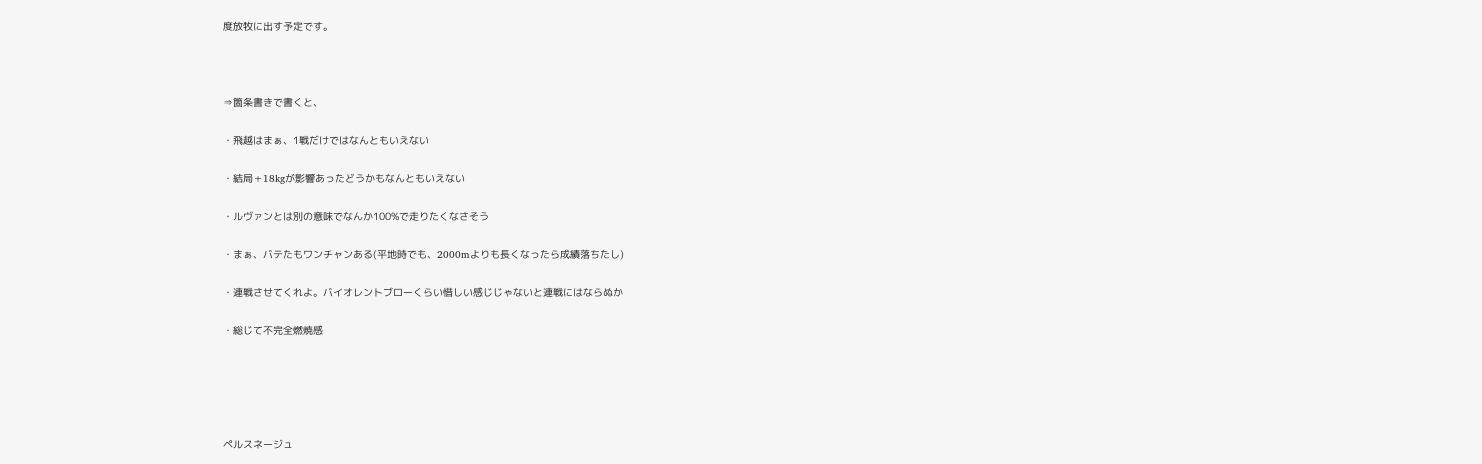度放牧に出す予定です。



⇒箇条書きで書くと、

・飛越はまぁ、1戦だけではなんともいえない

・結局+18kgが影響あったどうかもなんともいえない

・ルヴァンとは別の意味でなんか100%で走りたくなさそう

・まぁ、バテたもワンチャンある(平地時でも、2000mよりも長くなったら成績落ちたし)

・連戦させてくれよ。バイオレントブローくらい惜しい感じじゃないと連戦にはならぬか

・総じて不完全燃焼感





ペルスネージュ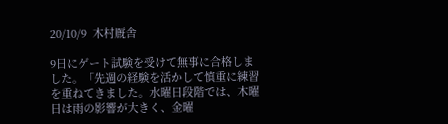20/10/9  木村厩舎

9日にゲート試験を受けて無事に合格しました。「先週の経験を活かして慎重に練習を重ねてきました。水曜日段階では、木曜日は雨の影響が大きく、金曜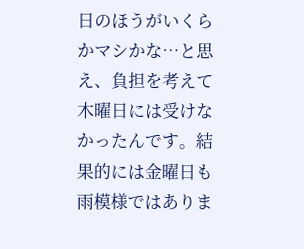日のほうがいくらかマシかな…と思え、負担を考えて木曜日には受けなかったんです。結果的には金曜日も雨模様ではありま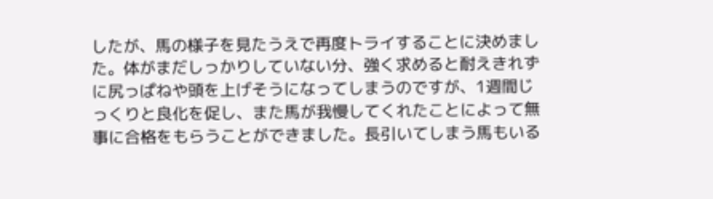したが、馬の様子を見たうえで再度トライすることに決めました。体がまだしっかりしていない分、強く求めると耐えきれずに尻っぱねや頭を上げそうになってしまうのですが、1週間じっくりと良化を促し、また馬が我慢してくれたことによって無事に合格をもらうことができました。長引いてしまう馬もいる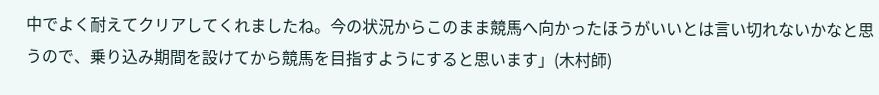中でよく耐えてクリアしてくれましたね。今の状況からこのまま競馬へ向かったほうがいいとは言い切れないかなと思うので、乗り込み期間を設けてから競馬を目指すようにすると思います」(木村師)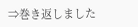⇒巻き返しました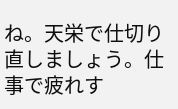ね。天栄で仕切り直しましょう。仕事で疲れす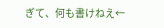ぎて、何も書けねえ←